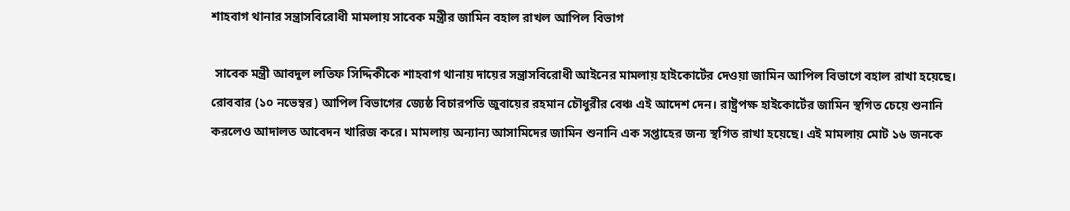শাহবাগ থানার সন্ত্রাসবিরোধী মামলায় সাবেক মন্ত্রীর জামিন বহাল রাখল আপিল বিভাগ

 সাবেক মন্ত্রী আবদুল লতিফ সিদ্দিকীকে শাহবাগ থানায় দায়ের সন্ত্রাসবিরোধী আইনের মামলায় হাইকোর্টের দেওয়া জামিন আপিল বিভাগে বহাল রাখা হয়েছে। রোববার (১০ নভেম্বর) আপিল বিভাগের জ্যেষ্ঠ বিচারপতি জুবায়ের রহমান চৌধুরীর বেঞ্চ এই আদেশ দেন। রাষ্ট্রপক্ষ হাইকোর্টের জামিন স্থগিত চেয়ে শুনানি করলেও আদালত আবেদন খারিজ করে। মামলায় অন্যান্য আসামিদের জামিন শুনানি এক সপ্তাহের জন্য স্থগিত রাখা হয়েছে। এই মামলায় মোট ১৬ জনকে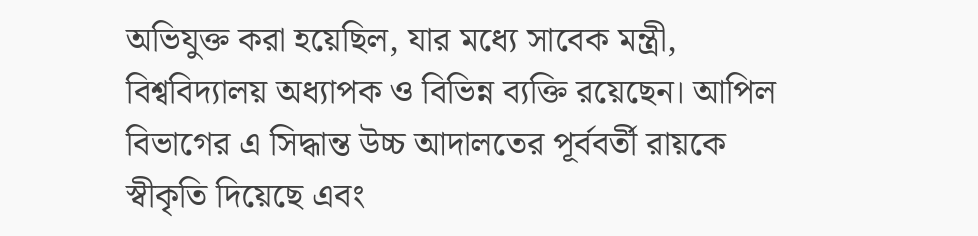অভিযুক্ত করা হয়েছিল, যার মধ্যে সাবেক মন্ত্রী, বিশ্ববিদ্যালয় অধ্যাপক ও বিভিন্ন ব্যক্তি রয়েছেন। আপিল বিভাগের এ সিদ্ধান্ত উচ্চ আদালতের পূর্ববর্তী রায়কে স্বীকৃতি দিয়েছে এবং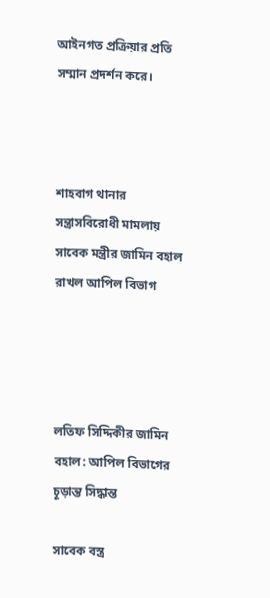আইনগত প্রক্রিয়ার প্রতি সম্মান প্রদর্শন করে।



শাহবাগ থানার সন্ত্রাসবিরোধী মামলায় সাবেক মন্ত্রীর জামিন বহাল রাখল আপিল বিভাগ




লতিফ সিদ্দিকীর জামিন বহাল: আপিল বিভাগের চূড়ান্ত সিদ্ধান্ত

সাবেক বস্ত্র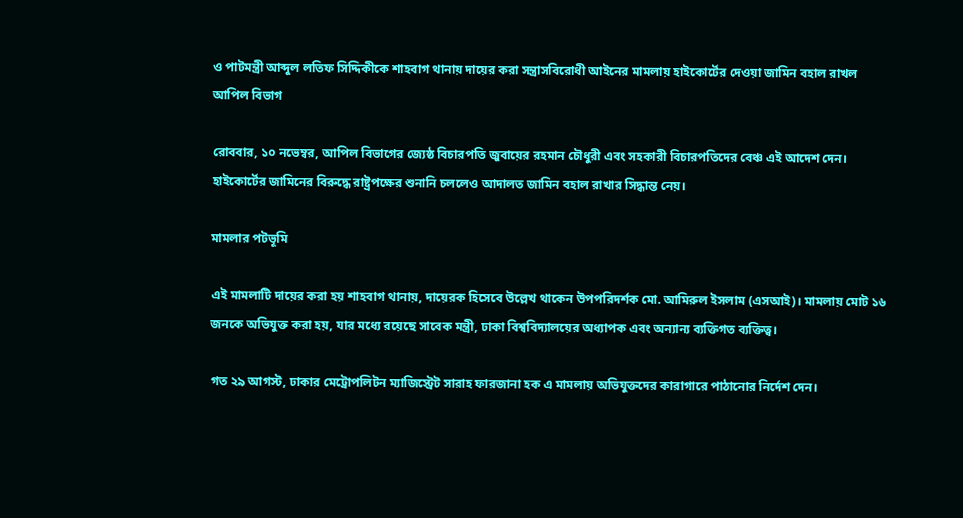ও পাটমন্ত্রী আব্দুল লতিফ সিদ্দিকীকে শাহবাগ থানায় দায়ের করা সন্ত্রাসবিরোধী আইনের মামলায় হাইকোর্টের দেওয়া জামিন বহাল রাখল আপিল বিভাগ

রোববার, ১০ নভেম্বর, আপিল বিভাগের জ্যেষ্ঠ বিচারপতি জুবায়ের রহমান চৌধুরী এবং সহকারী বিচারপতিদের বেঞ্চ এই আদেশ দেন। হাইকোর্টের জামিনের বিরুদ্ধে রাষ্ট্রপক্ষের শুনানি চললেও আদালত জামিন বহাল রাখার সিদ্ধান্ত নেয়।

মামলার পটভূমি

এই মামলাটি দায়ের করা হয় শাহবাগ থানায়, দায়েরক হিসেবে উল্লেখ থাকেন উপপরিদর্শক মো. আমিরুল ইসলাম (এসআই)। মামলায় মোট ১৬ জনকে অভিযুক্ত করা হয়, যার মধ্যে রয়েছে সাবেক মন্ত্রী, ঢাকা বিশ্ববিদ্যালয়ের অধ্যাপক এবং অন্যান্য ব্যক্তিগত ব্যক্তিত্ব।

গত ২৯ আগস্ট, ঢাকার মেট্রোপলিটন ম্যাজিস্ট্রেট সারাহ ফারজানা হক এ মামলায় অভিযুক্তদের কারাগারে পাঠানোর নির্দেশ দেন।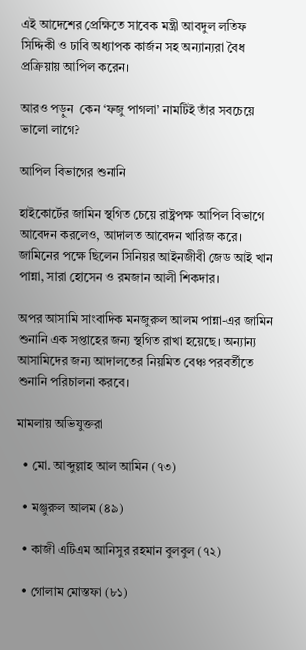এই আদেশের প্রেক্ষিতে সাবেক মন্ত্রী আবদুল লতিফ সিদ্দিকী ও ঢাবি অধ্যাপক কার্জন সহ অন্যান্যরা বৈধ প্রক্রিয়ায় আপিল করেন।

আরও পড়ুন  কেন ‘ফজু পাগলা’ নামটিই তাঁর সবচেয়ে ভালো লাগে?

আপিল বিভাগের শুনানি

হাইকোর্টের জামিন স্থগিত চেয়ে রাষ্ট্রপক্ষ আপিল বিভাগে আবেদন করলেও, আদালত আবেদন খারিজ করে। জামিনের পক্ষে ছিলেন সিনিয়র আইনজীবী জেড আই খান পান্না, সারা হোসেন ও রমজান আলী শিকদার।

অপর আসামি সাংবাদিক মনজুরুল আলম পান্না-এর জামিন শুনানি এক সপ্তাহের জন্য স্থগিত রাখা হয়েছে। অন্যান্য আসামিদের জন্য আদালতের নিয়মিত বেঞ্চ পরবর্তীতে শুনানি পরিচালনা করবে।

মামলায় অভিযুক্তরা

  • মো. আব্দুল্লাহ আল আমিন (৭৩)

  • মঞ্জুরুল আলম (৪৯)

  • কাজী এটিএম আনিসুর রহমান বুলবুল (৭২)

  • গোলাম মোস্তফা (৮১)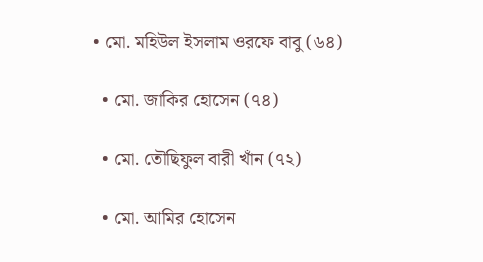• মো. মহিউল ইসলাম ওরফে বাবু (৬৪)

  • মো. জাকির হোসেন (৭৪)

  • মো. তৌছিফুল বারী খাঁন (৭২)

  • মো. আমির হোসেন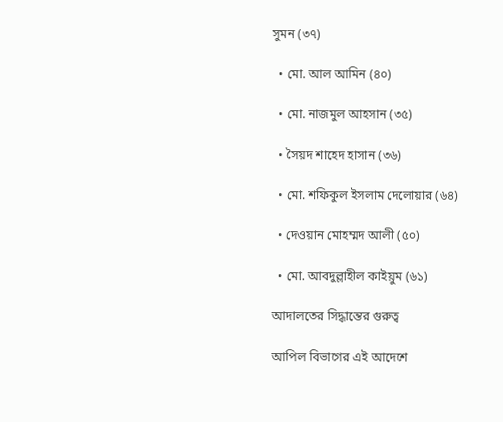সুমন (৩৭)

  • মো. আল আমিন (৪০)

  • মো. নাজমুল আহসান (৩৫)

  • সৈয়দ শাহেদ হাসান (৩৬)

  • মো. শফিকুল ইসলাম দেলোয়ার (৬৪)

  • দেওয়ান মোহম্মদ আলী (৫০)

  • মো. আবদুল্লাহীল কাইয়ুম (৬১)

আদালতের সিদ্ধান্তের গুরুত্ব

আপিল বিভাগের এই আদেশে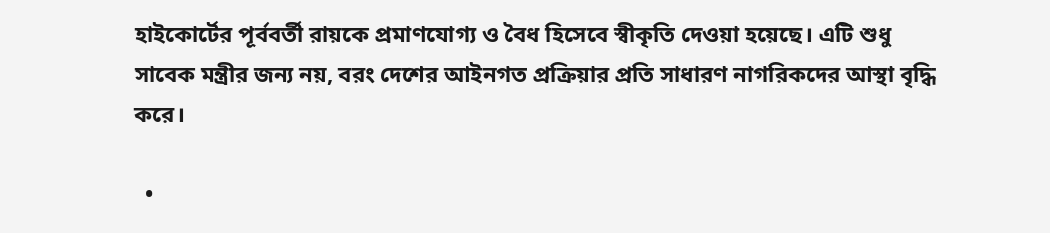হাইকোর্টের পূর্ববর্তী রায়কে প্রমাণযোগ্য ও বৈধ হিসেবে স্বীকৃতি দেওয়া হয়েছে। এটি শুধু সাবেক মন্ত্রীর জন্য নয়, বরং দেশের আইনগত প্রক্রিয়ার প্রতি সাধারণ নাগরিকদের আস্থা বৃদ্ধি করে।

  •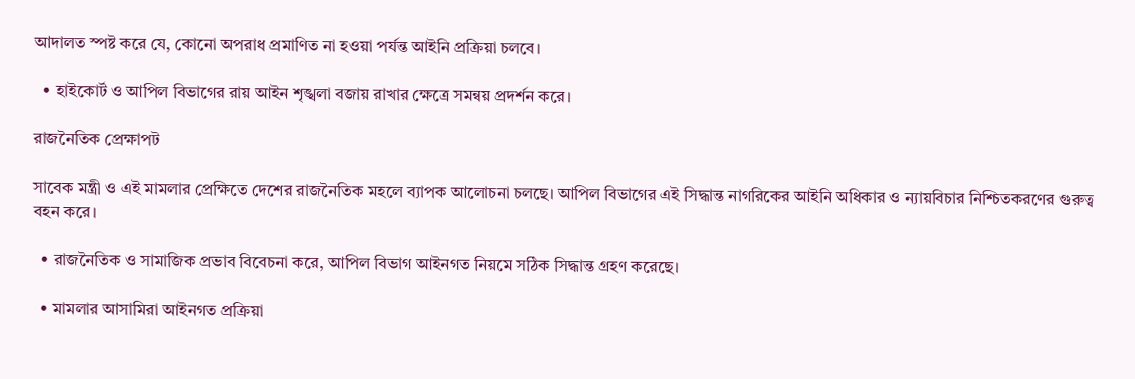আদালত স্পষ্ট করে যে, কোনো অপরাধ প্রমাণিত না হওয়া পর্যন্ত আইনি প্রক্রিয়া চলবে।

  • হাইকোর্ট ও আপিল বিভাগের রায় আইন শৃঙ্খলা বজায় রাখার ক্ষেত্রে সমন্বয় প্রদর্শন করে।

রাজনৈতিক প্রেক্ষাপট

সাবেক মন্ত্রী ও এই মামলার প্রেক্ষিতে দেশের রাজনৈতিক মহলে ব্যাপক আলোচনা চলছে। আপিল বিভাগের এই সিদ্ধান্ত নাগরিকের আইনি অধিকার ও ন্যায়বিচার নিশ্চিতকরণের গুরুত্ব বহন করে।

  • রাজনৈতিক ও সামাজিক প্রভাব বিবেচনা করে, আপিল বিভাগ আইনগত নিয়মে সঠিক সিদ্ধান্ত গ্রহণ করেছে।

  • মামলার আসামিরা আইনগত প্রক্রিয়া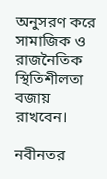অনুসরণ করে সামাজিক ও রাজনৈতিক স্থিতিশীলতা বজায় রাখবেন।

নবীনতর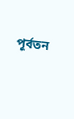পূর্বতন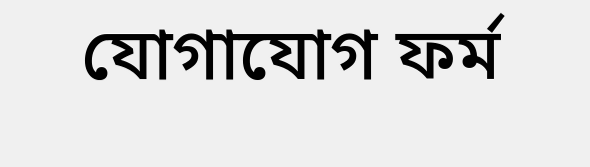যোগাযোগ ফর্ম